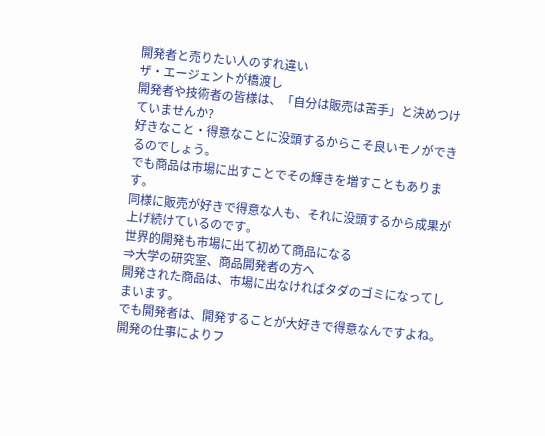開発者と売りたい人のすれ違い
ザ・エージェントが橋渡し
開発者や技術者の皆様は、「自分は販売は苦手」と決めつけていませんか?
好きなこと・得意なことに没頭するからこそ良いモノができるのでしょう。
でも商品は市場に出すことでその輝きを増すこともあります。
同様に販売が好きで得意な人も、それに没頭するから成果が上げ続けているのです。
世界的開発も市場に出て初めて商品になる
⇒大学の研究室、商品開発者の方へ
開発された商品は、市場に出なければタダのゴミになってしまいます。
でも開発者は、開発することが大好きで得意なんですよね。
開発の仕事によりフ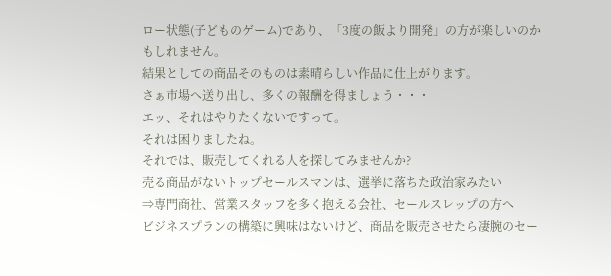ロー状態(子どものゲーム)であり、「3度の飯より開発」の方が楽しいのかもしれません。
結果としての商品そのものは素晴らしい作品に仕上がります。
さぁ市場へ送り出し、多くの報酬を得ましょう・・・
エッ、それはやりたくないですって。
それは困りましたね。
それでは、販売してくれる人を探してみませんか?
売る商品がないトップセールスマンは、選挙に落ちた政治家みたい
⇒専門商社、営業スタッフを多く抱える会社、セールスレップの方へ
ビジネスプランの構築に興味はないけど、商品を販売させたら凄腕のセー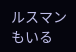ルスマンもいる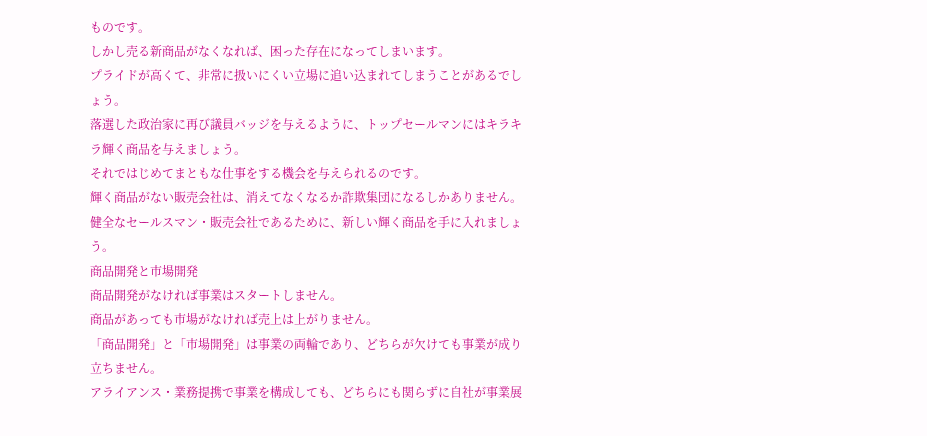ものです。
しかし売る新商品がなくなれば、困った存在になってしまいます。
プライドが高くて、非常に扱いにくい立場に追い込まれてしまうことがあるでしょう。
落選した政治家に再び議員バッジを与えるように、トップセールマンにはキラキラ輝く商品を与えましょう。
それではじめてまともな仕事をする機会を与えられるのです。
輝く商品がない販売会社は、消えてなくなるか詐欺集団になるしかありません。
健全なセールスマン・販売会社であるために、新しい輝く商品を手に入れましょう。
商品開発と市場開発
商品開発がなければ事業はスタートしません。
商品があっても市場がなければ売上は上がりません。
「商品開発」と「市場開発」は事業の両輪であり、どちらが欠けても事業が成り立ちません。
アライアンス・業務提携で事業を構成しても、どちらにも関らずに自社が事業展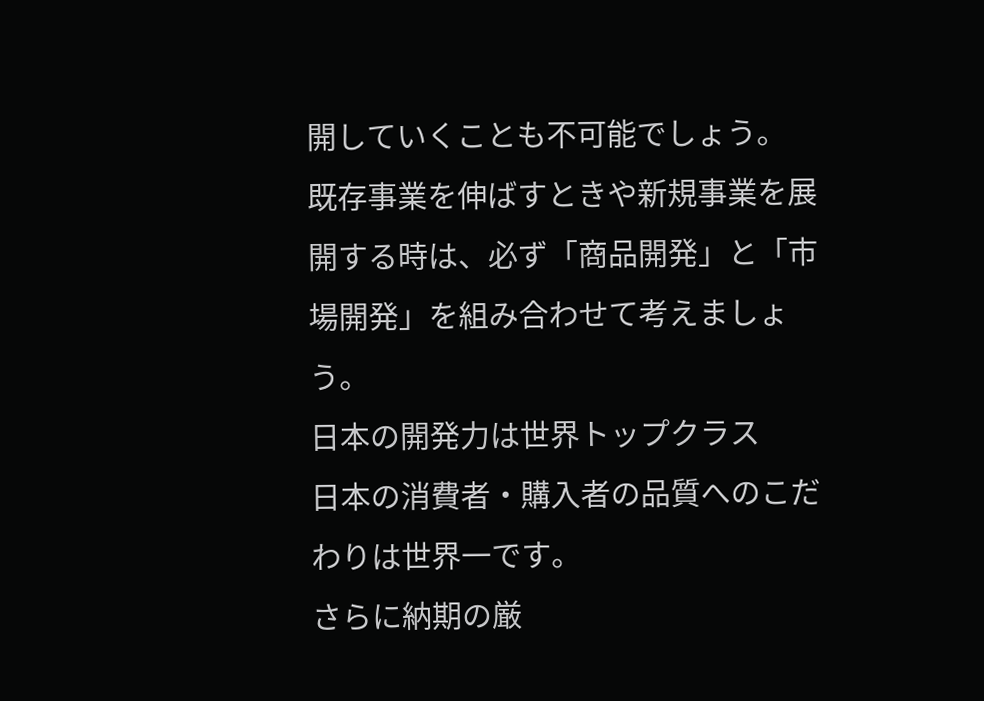開していくことも不可能でしょう。
既存事業を伸ばすときや新規事業を展開する時は、必ず「商品開発」と「市場開発」を組み合わせて考えましょう。
日本の開発力は世界トップクラス
日本の消費者・購入者の品質へのこだわりは世界一です。
さらに納期の厳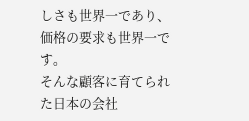しさも世界一であり、価格の要求も世界一です。
そんな顧客に育てられた日本の会社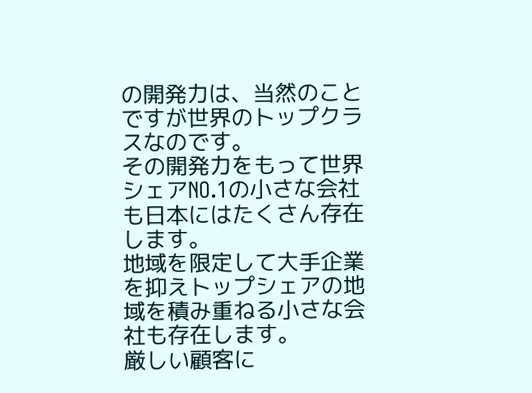の開発力は、当然のことですが世界のトップクラスなのです。
その開発力をもって世界シェアNO.1の小さな会社も日本にはたくさん存在します。
地域を限定して大手企業を抑えトップシェアの地域を積み重ねる小さな会社も存在します。
厳しい顧客に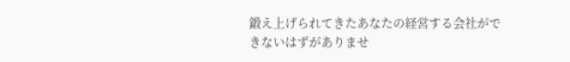鍛え上げられてきたあなたの経営する会社ができないはずがありませ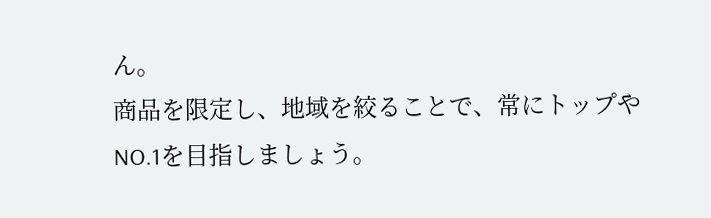ん。
商品を限定し、地域を絞ることで、常にトップやNO.1を目指しましょう。